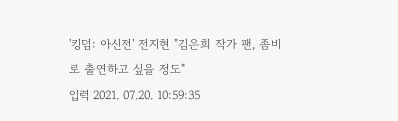'킹덤: 아신전' 전지현 "김은희 작가 팬, 좀비로 출연하고 싶을 정도"
입력 2021. 07.20. 10:59:35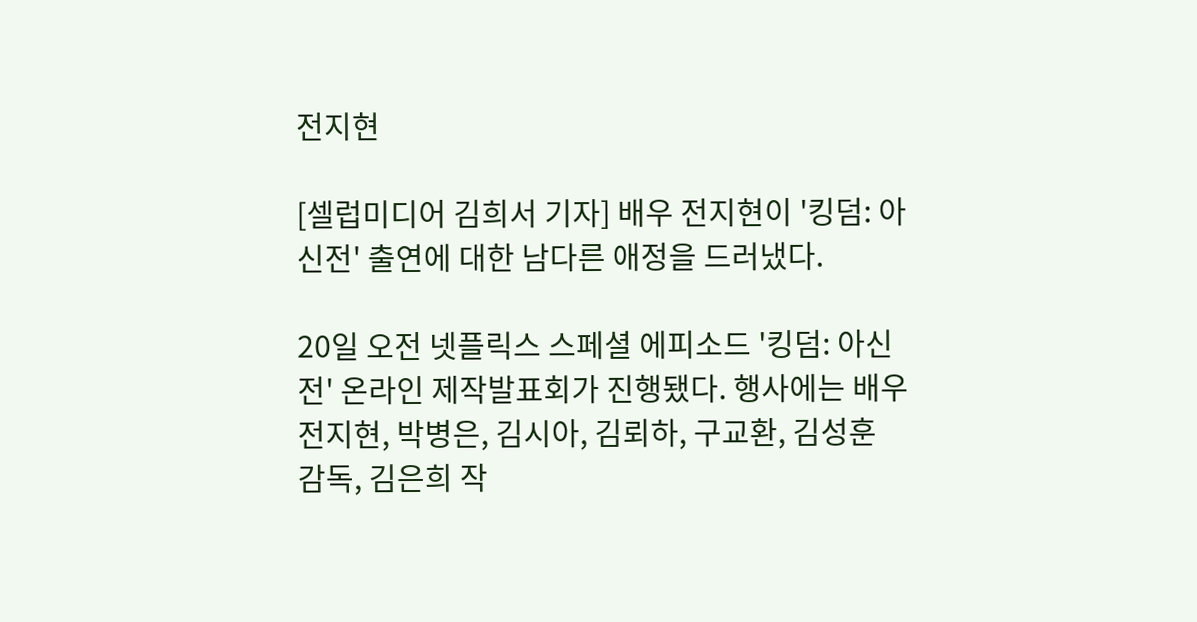전지현

[셀럽미디어 김희서 기자] 배우 전지현이 '킹덤: 아신전' 출연에 대한 남다른 애정을 드러냈다.

20일 오전 넷플릭스 스페셜 에피소드 '킹덤: 아신전' 온라인 제작발표회가 진행됐다. 행사에는 배우 전지현, 박병은, 김시아, 김뢰하, 구교환, 김성훈 감독, 김은희 작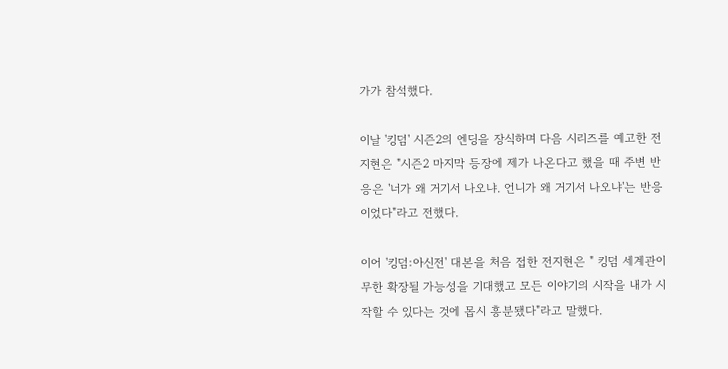가가 참석했다.

이날 '킹덤' 시즌2의 엔딩을 장식하며 다음 시리즈를 예고한 전지현은 "시즌2 마지막 등장에 제가 나온다고 했을 때 주변 반응은 '너가 왜 거기서 나오냐. 언니가 왜 거기서 나오냐'는 반응이었다"라고 전했다.

이어 '킹덤:아신전' 대본을 처음 접한 전지현은 " 킹덤 세계관이 무한 확장될 가능성을 기대했고 모든 이야기의 시작을 내가 시작할 수 있다는 것에 몹시 흥분됐다"라고 말했다.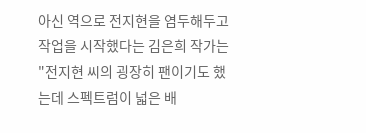아신 역으로 전지현을 염두해두고 작업을 시작했다는 김은희 작가는 "전지현 씨의 굉장히 팬이기도 했는데 스펙트럼이 넓은 배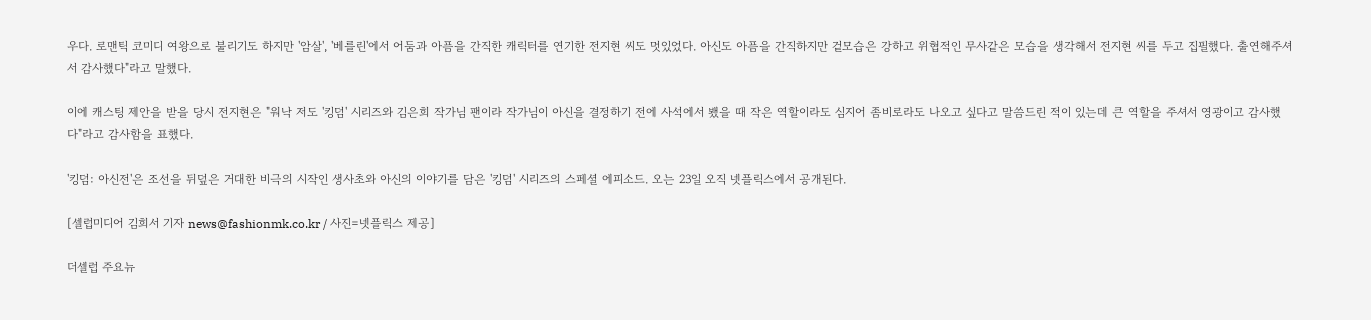우다. 로맨틱 코미디 여왕으로 불리기도 하지만 '암살', '베를린'에서 어둠과 아픔을 간직한 캐릭터를 연기한 전지현 씨도 멋있었다. 아신도 아픔을 간직하지만 겉모습은 강하고 위협적인 무사같은 모습을 생각해서 전지현 씨를 두고 집필했다. 출연해주셔서 감사했다"라고 말했다.

이에 캐스팅 제안을 받을 당시 전지현은 "워낙 저도 '킹덤' 시리즈와 김은희 작가님 팬이라 작가님이 아신을 결정하기 전에 사석에서 뵀을 때 작은 역할이라도 심지어 좀비로라도 나오고 싶다고 말씀드린 적이 있는데 큰 역할을 주셔서 영광이고 감사했다"라고 감사함을 표했다.

'킹덤: 아신전'은 조선을 뒤덮은 거대한 비극의 시작인 생사초와 아신의 이야기를 담은 '킹덤' 시리즈의 스페셜 에피소드. 오는 23일 오직 넷플릭스에서 공개된다.

[셀럽미디어 김희서 기자 news@fashionmk.co.kr / 사진=넷플릭스 제공]

더셀럽 주요뉴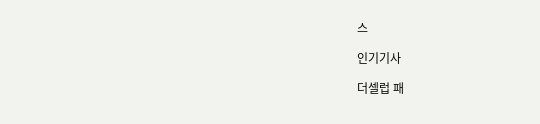스

인기기사

더셀럽 패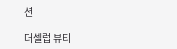션

더셀럽 뷰티